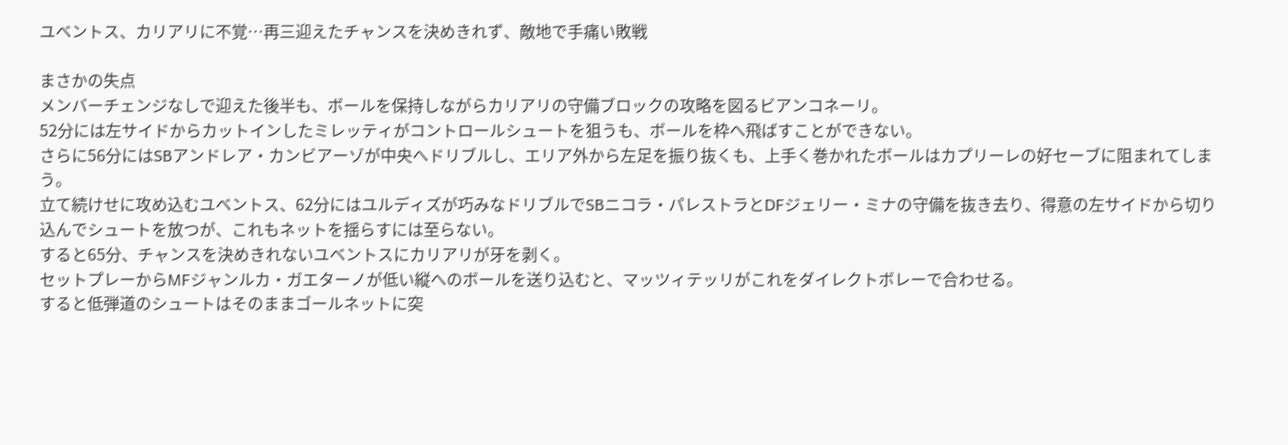ユベントス、カリアリに不覚…再三迎えたチャンスを決めきれず、敵地で手痛い敗戦

まさかの失点
メンバーチェンジなしで迎えた後半も、ボールを保持しながらカリアリの守備ブロックの攻略を図るビアンコネーリ。
52分には左サイドからカットインしたミレッティがコントロールシュートを狙うも、ボールを枠へ飛ばすことができない。
さらに56分にはSBアンドレア・カンビアーゾが中央へドリブルし、エリア外から左足を振り抜くも、上手く巻かれたボールはカプリーレの好セーブに阻まれてしまう。
立て続けせに攻め込むユベントス、62分にはユルディズが巧みなドリブルでSBニコラ・パレストラとDFジェリー・ミナの守備を抜き去り、得意の左サイドから切り込んでシュートを放つが、これもネットを揺らすには至らない。
すると65分、チャンスを決めきれないユベントスにカリアリが牙を剥く。
セットプレーからMFジャンルカ・ガエターノが低い縦へのボールを送り込むと、マッツィテッリがこれをダイレクトボレーで合わせる。
すると低弾道のシュートはそのままゴールネットに突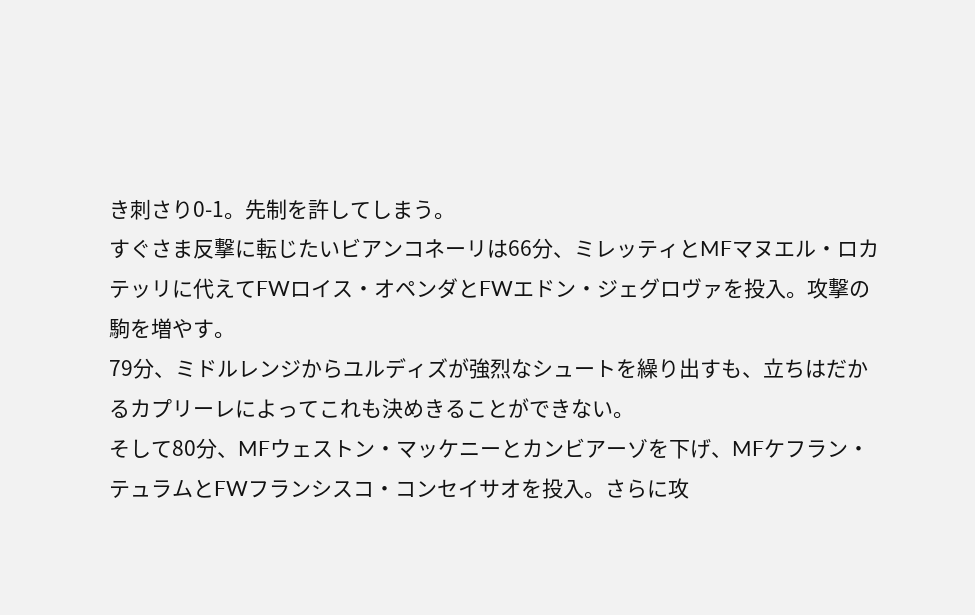き刺さり0-1。先制を許してしまう。
すぐさま反撃に転じたいビアンコネーリは66分、ミレッティとMFマヌエル・ロカテッリに代えてFWロイス・オペンダとFWエドン・ジェグロヴァを投入。攻撃の駒を増やす。
79分、ミドルレンジからユルディズが強烈なシュートを繰り出すも、立ちはだかるカプリーレによってこれも決めきることができない。
そして80分、MFウェストン・マッケニーとカンビアーゾを下げ、MFケフラン・テュラムとFWフランシスコ・コンセイサオを投入。さらに攻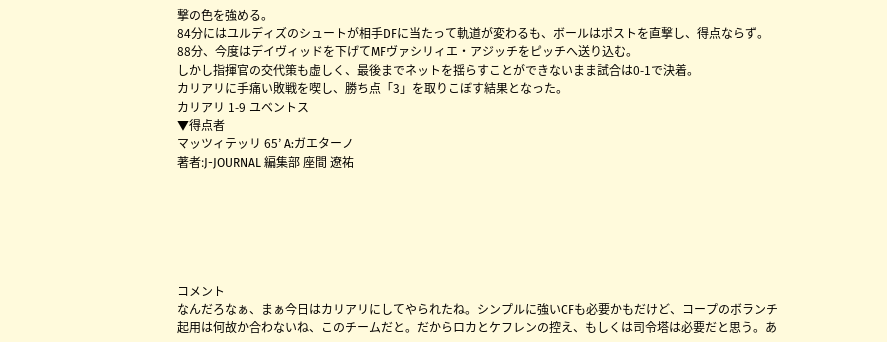撃の色を強める。
84分にはユルディズのシュートが相手DFに当たって軌道が変わるも、ボールはポストを直撃し、得点ならず。
88分、今度はデイヴィッドを下げてMFヴァシリィエ・アジッチをピッチへ送り込む。
しかし指揮官の交代策も虚しく、最後までネットを揺らすことができないまま試合は0-1で決着。
カリアリに手痛い敗戦を喫し、勝ち点「3」を取りこぼす結果となった。
カリアリ 1-9 ユベントス
▼得点者
マッツィテッリ 65’ A:ガエターノ
著者:J-JOURNAL 編集部 座間 遼祐






コメント
なんだろなぁ、まぁ今日はカリアリにしてやられたね。シンプルに強いCFも必要かもだけど、コープのボランチ起用は何故か合わないね、このチームだと。だからロカとケフレンの控え、もしくは司令塔は必要だと思う。あ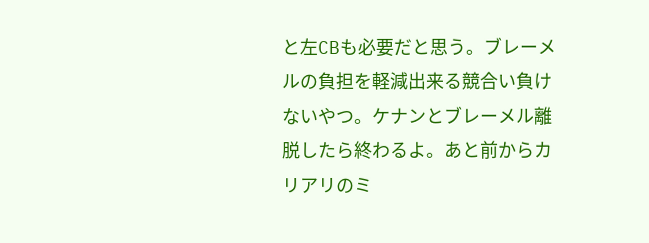と左CBも必要だと思う。ブレーメルの負担を軽減出来る競合い負けないやつ。ケナンとブレーメル離脱したら終わるよ。あと前からカリアリのミ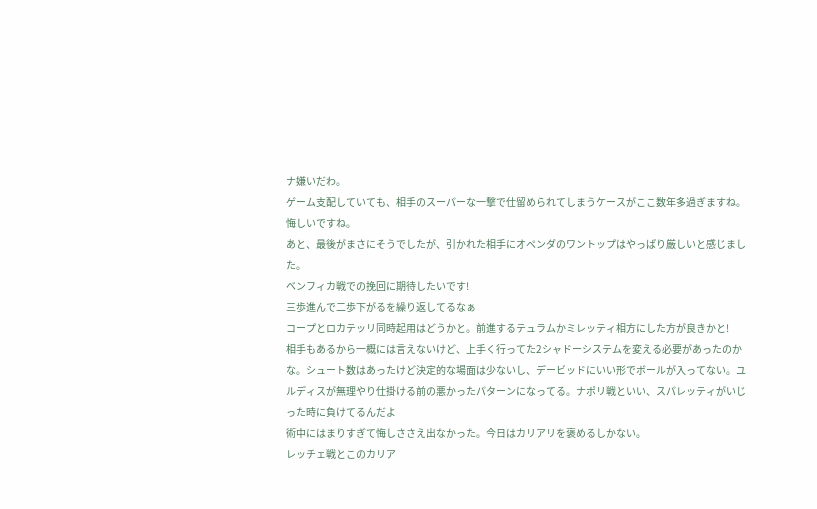ナ嫌いだわ。
ゲーム支配していても、相手のスーパーな一撃で仕留められてしまうケースがここ数年多過ぎますね。悔しいですね。
あと、最後がまさにそうでしたが、引かれた相手にオペンダのワントップはやっぱり厳しいと感じました。
ベンフィカ戦での挽回に期待したいです!
三歩進んで二歩下がるを繰り返してるなぁ
コープとロカテッリ同時起用はどうかと。前進するテュラムかミレッティ相方にした方が良きかと!
相手もあるから一概には言えないけど、上手く行ってた2シャドーシステムを変える必要があったのかな。シュート数はあったけど決定的な場面は少ないし、デービッドにいい形でボールが入ってない。ユルディスが無理やり仕掛ける前の悪かったパターンになってる。ナポリ戦といい、スパレッティがいじった時に負けてるんだよ
術中にはまりすぎて悔しささえ出なかった。今日はカリアリを褒めるしかない。
レッチェ戦とこのカリア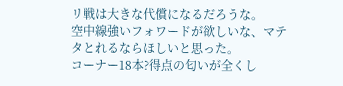リ戦は大きな代償になるだろうな。
空中線強いフォワードが欲しいな、マテタとれるならほしいと思った。
コーナー18本?得点の匂いが全くし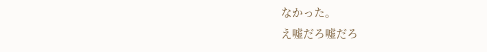なかった。
え嘘だろ嘘だろ